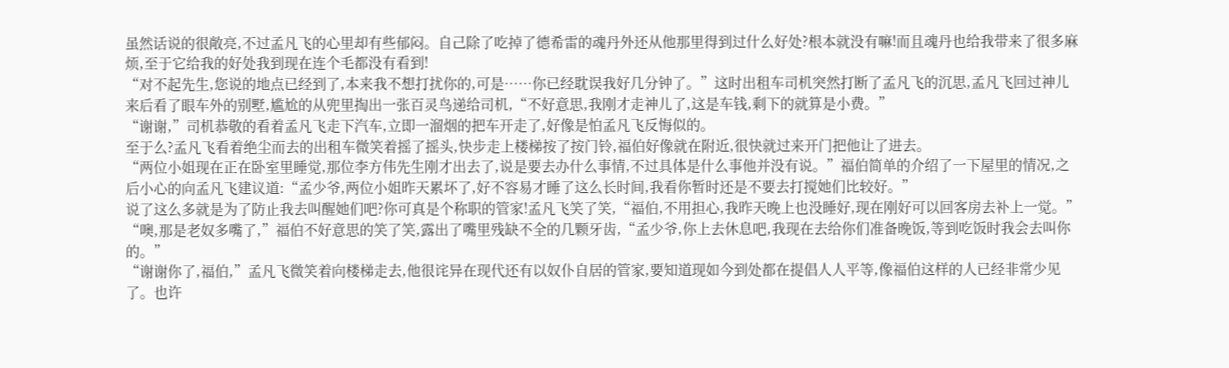虽然话说的很敞亮,不过孟凡飞的心里却有些郁闷。自己除了吃掉了德希雷的魂丹外还从他那里得到过什么好处?根本就没有嘛!而且魂丹也给我带来了很多麻烦,至于它给我的好处我到现在连个毛都没有看到!
“对不起先生,您说的地点已经到了,本来我不想打扰你的,可是……你已经耽误我好几分钟了。”这时出租车司机突然打断了孟凡飞的沉思,孟凡飞回过神儿来后看了眼车外的别墅,尴尬的从兜里掏出一张百灵鸟递给司机,“不好意思,我刚才走神儿了,这是车钱,剩下的就算是小费。”
“谢谢,”司机恭敬的看着孟凡飞走下汽车,立即一溜烟的把车开走了,好像是怕孟凡飞反悔似的。
至于么?孟凡飞看着绝尘而去的出租车微笑着摇了摇头,快步走上楼梯按了按门铃,福伯好像就在附近,很快就过来开门把他让了进去。
“两位小姐现在正在卧室里睡觉,那位李方伟先生刚才出去了,说是要去办什么事情,不过具体是什么事他并没有说。”福伯简单的介绍了一下屋里的情况,之后小心的向孟凡飞建议道:“孟少爷,两位小姐昨天累坏了,好不容易才睡了这么长时间,我看你暂时还是不要去打搅她们比较好。”
说了这么多就是为了防止我去叫醒她们吧?你可真是个称职的管家!孟凡飞笑了笑,“福伯,不用担心,我昨天晚上也没睡好,现在刚好可以回客房去补上一觉。”
“噢,那是老奴多嘴了,”福伯不好意思的笑了笑,露出了嘴里残缺不全的几颗牙齿,“孟少爷,你上去休息吧,我现在去给你们准备晚饭,等到吃饭时我会去叫你的。”
“谢谢你了,福伯,”孟凡飞微笑着向楼梯走去,他很诧异在现代还有以奴仆自居的管家,要知道现如今到处都在提倡人人平等,像福伯这样的人已经非常少见了。也许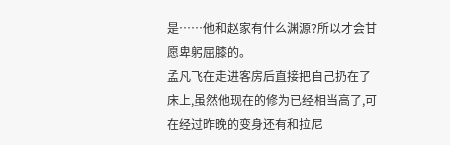是……他和赵家有什么渊源?所以才会甘愿卑躬屈膝的。
孟凡飞在走进客房后直接把自己扔在了床上,虽然他现在的修为已经相当高了,可在经过昨晚的变身还有和拉尼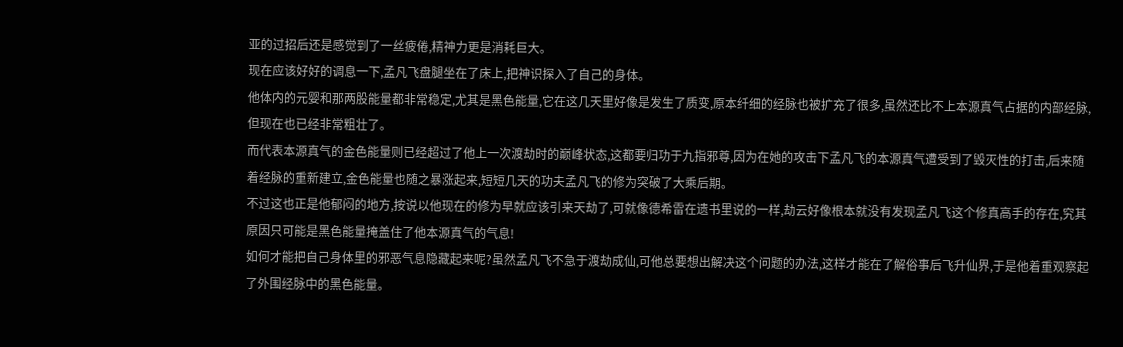亚的过招后还是感觉到了一丝疲倦,精神力更是消耗巨大。
现在应该好好的调息一下,孟凡飞盘腿坐在了床上,把神识探入了自己的身体。
他体内的元婴和那两股能量都非常稳定,尤其是黑色能量,它在这几天里好像是发生了质变,原本纤细的经脉也被扩充了很多,虽然还比不上本源真气占据的内部经脉,但现在也已经非常粗壮了。
而代表本源真气的金色能量则已经超过了他上一次渡劫时的巅峰状态,这都要归功于九指邪尊,因为在她的攻击下孟凡飞的本源真气遭受到了毁灭性的打击,后来随着经脉的重新建立,金色能量也随之暴涨起来,短短几天的功夫孟凡飞的修为突破了大乘后期。
不过这也正是他郁闷的地方,按说以他现在的修为早就应该引来天劫了,可就像德希雷在遗书里说的一样,劫云好像根本就没有发现孟凡飞这个修真高手的存在,究其原因只可能是黑色能量掩盖住了他本源真气的气息!
如何才能把自己身体里的邪恶气息隐藏起来呢?虽然孟凡飞不急于渡劫成仙,可他总要想出解决这个问题的办法,这样才能在了解俗事后飞升仙界,于是他着重观察起了外围经脉中的黑色能量。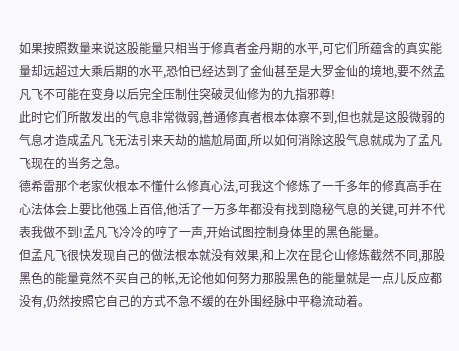如果按照数量来说这股能量只相当于修真者金丹期的水平,可它们所蕴含的真实能量却远超过大乘后期的水平,恐怕已经达到了金仙甚至是大罗金仙的境地,要不然孟凡飞不可能在变身以后完全压制住突破灵仙修为的九指邪尊!
此时它们所散发出的气息非常微弱,普通修真者根本体察不到,但也就是这股微弱的气息才造成孟凡飞无法引来天劫的尴尬局面,所以如何消除这股气息就成为了孟凡飞现在的当务之急。
德希雷那个老家伙根本不懂什么修真心法,可我这个修炼了一千多年的修真高手在心法体会上要比他强上百倍,他活了一万多年都没有找到隐秘气息的关键,可并不代表我做不到!孟凡飞冷冷的哼了一声,开始试图控制身体里的黑色能量。
但孟凡飞很快发现自己的做法根本就没有效果,和上次在昆仑山修炼截然不同,那股黑色的能量竟然不买自己的帐,无论他如何努力那股黑色的能量就是一点儿反应都没有,仍然按照它自己的方式不急不缓的在外围经脉中平稳流动着。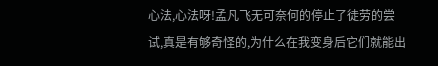心法,心法呀!孟凡飞无可奈何的停止了徒劳的尝试,真是有够奇怪的,为什么在我变身后它们就能出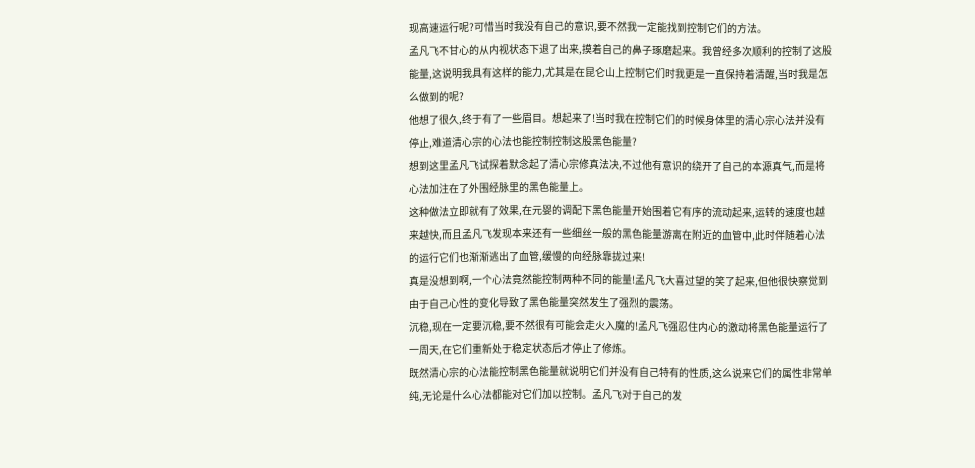现高速运行呢?可惜当时我没有自己的意识,要不然我一定能找到控制它们的方法。
孟凡飞不甘心的从内视状态下退了出来,摸着自己的鼻子琢磨起来。我曾经多次顺利的控制了这股能量,这说明我具有这样的能力,尤其是在昆仑山上控制它们时我更是一直保持着清醒,当时我是怎么做到的呢?
他想了很久,终于有了一些眉目。想起来了!当时我在控制它们的时候身体里的清心宗心法并没有停止,难道清心宗的心法也能控制控制这股黑色能量?
想到这里孟凡飞试探着默念起了清心宗修真法决,不过他有意识的绕开了自己的本源真气,而是将心法加注在了外围经脉里的黑色能量上。
这种做法立即就有了效果,在元婴的调配下黑色能量开始围着它有序的流动起来,运转的速度也越来越快,而且孟凡飞发现本来还有一些细丝一般的黑色能量游离在附近的血管中,此时伴随着心法的运行它们也渐渐逃出了血管,缓慢的向经脉靠拢过来!
真是没想到啊,一个心法竟然能控制两种不同的能量!孟凡飞大喜过望的笑了起来,但他很快察觉到由于自己心性的变化导致了黑色能量突然发生了强烈的震荡。
沉稳,现在一定要沉稳,要不然很有可能会走火入魔的!孟凡飞强忍住内心的激动将黑色能量运行了一周天,在它们重新处于稳定状态后才停止了修炼。
既然清心宗的心法能控制黑色能量就说明它们并没有自己特有的性质,这么说来它们的属性非常单纯,无论是什么心法都能对它们加以控制。孟凡飞对于自己的发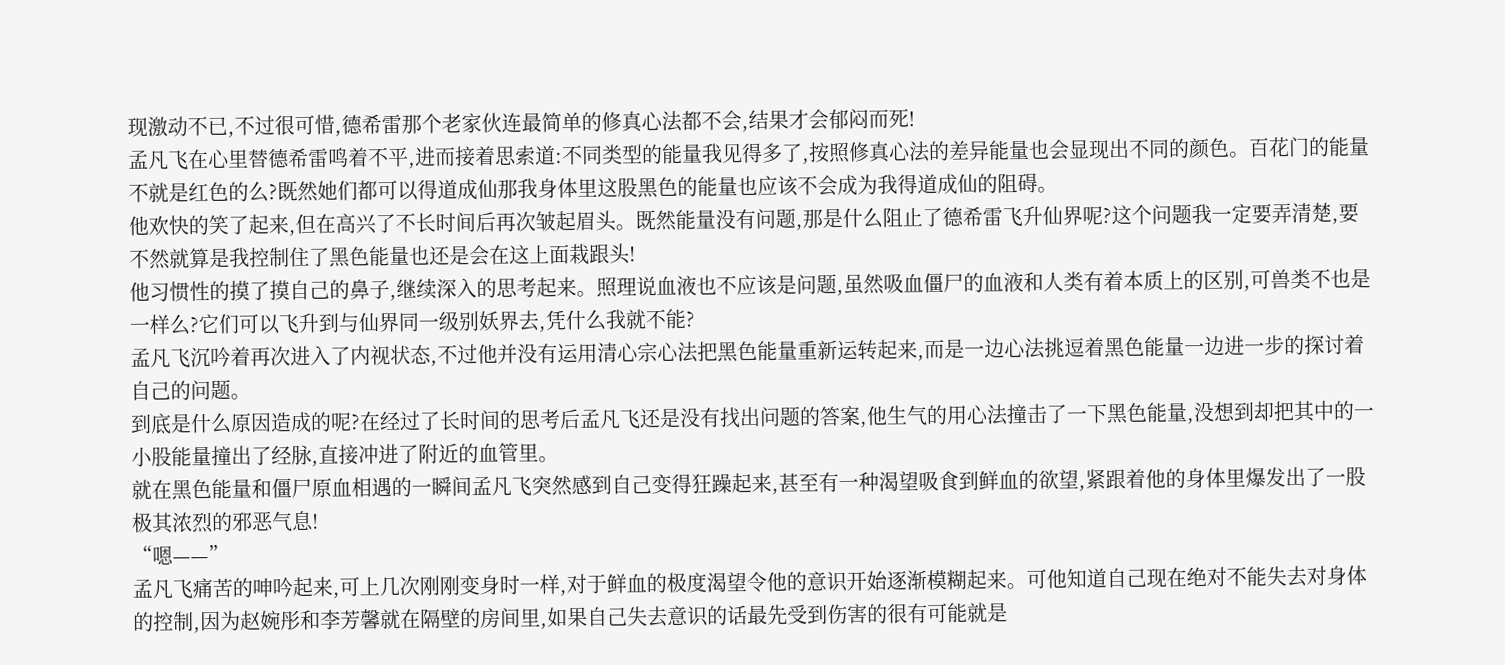现激动不已,不过很可惜,德希雷那个老家伙连最简单的修真心法都不会,结果才会郁闷而死!
孟凡飞在心里替德希雷鸣着不平,进而接着思索道:不同类型的能量我见得多了,按照修真心法的差异能量也会显现出不同的颜色。百花门的能量不就是红色的么?既然她们都可以得道成仙那我身体里这股黑色的能量也应该不会成为我得道成仙的阻碍。
他欢快的笑了起来,但在高兴了不长时间后再次皱起眉头。既然能量没有问题,那是什么阻止了德希雷飞升仙界呢?这个问题我一定要弄清楚,要不然就算是我控制住了黑色能量也还是会在这上面栽跟头!
他习惯性的摸了摸自己的鼻子,继续深入的思考起来。照理说血液也不应该是问题,虽然吸血僵尸的血液和人类有着本质上的区别,可兽类不也是一样么?它们可以飞升到与仙界同一级别妖界去,凭什么我就不能?
孟凡飞沉吟着再次进入了内视状态,不过他并没有运用清心宗心法把黑色能量重新运转起来,而是一边心法挑逗着黑色能量一边进一步的探讨着自己的问题。
到底是什么原因造成的呢?在经过了长时间的思考后孟凡飞还是没有找出问题的答案,他生气的用心法撞击了一下黑色能量,没想到却把其中的一小股能量撞出了经脉,直接冲进了附近的血管里。
就在黑色能量和僵尸原血相遇的一瞬间孟凡飞突然感到自己变得狂躁起来,甚至有一种渴望吸食到鲜血的欲望,紧跟着他的身体里爆发出了一股极其浓烈的邪恶气息!
“嗯——”
孟凡飞痛苦的呻吟起来,可上几次刚刚变身时一样,对于鲜血的极度渴望令他的意识开始逐渐模糊起来。可他知道自己现在绝对不能失去对身体的控制,因为赵婉彤和李芳馨就在隔壁的房间里,如果自己失去意识的话最先受到伤害的很有可能就是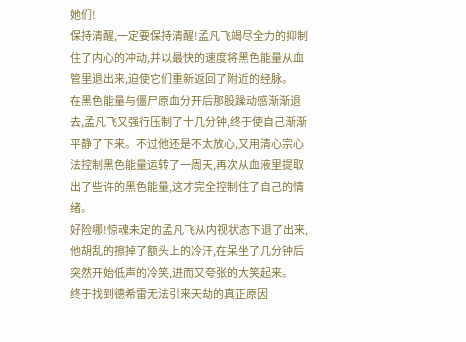她们!
保持清醒,一定要保持清醒!孟凡飞竭尽全力的抑制住了内心的冲动,并以最快的速度将黑色能量从血管里退出来,迫使它们重新返回了附近的经脉。
在黑色能量与僵尸原血分开后那股躁动感渐渐退去,孟凡飞又强行压制了十几分钟,终于使自己渐渐平静了下来。不过他还是不太放心,又用清心宗心法控制黑色能量运转了一周天,再次从血液里提取出了些许的黑色能量,这才完全控制住了自己的情绪。
好险哪!惊魂未定的孟凡飞从内视状态下退了出来,他胡乱的擦掉了额头上的冷汗,在呆坐了几分钟后突然开始低声的冷笑,进而又夸张的大笑起来。
终于找到德希雷无法引来天劫的真正原因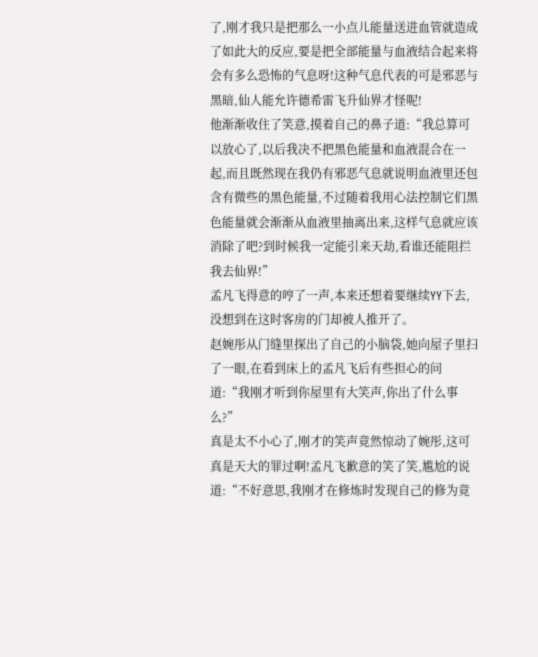了,刚才我只是把那么一小点儿能量送进血管就造成了如此大的反应,要是把全部能量与血液结合起来将会有多么恐怖的气息呀!这种气息代表的可是邪恶与黑暗,仙人能允许德希雷飞升仙界才怪呢!
他渐渐收住了笑意,摸着自己的鼻子道:“我总算可以放心了,以后我决不把黑色能量和血液混合在一起,而且既然现在我仍有邪恶气息就说明血液里还包含有微些的黑色能量,不过随着我用心法控制它们黑色能量就会渐渐从血液里抽离出来,这样气息就应该消除了吧?到时候我一定能引来天劫,看谁还能阻拦我去仙界!”
孟凡飞得意的哼了一声,本来还想着要继续YY下去,没想到在这时客房的门却被人推开了。
赵婉彤从门缝里探出了自己的小脑袋,她向屋子里扫了一眼,在看到床上的孟凡飞后有些担心的问道:“我刚才听到你屋里有大笑声,你出了什么事么?”
真是太不小心了,刚才的笑声竟然惊动了婉彤,这可真是天大的罪过啊!孟凡飞歉意的笑了笑,尴尬的说道:“不好意思,我刚才在修炼时发现自己的修为竟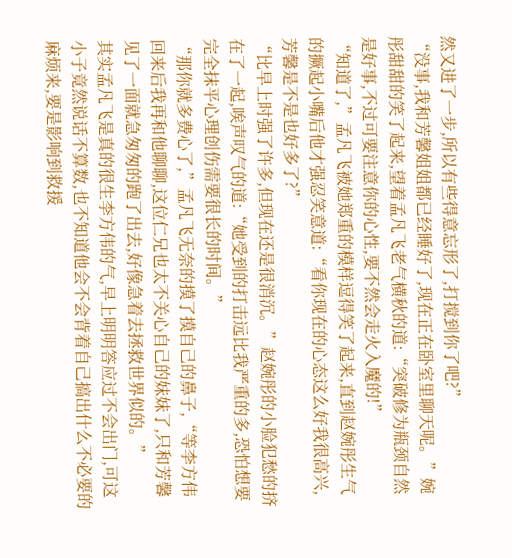然又进了一步,所以有些得意忘形了,打搅到你了吧?”
“没事,我和芳馨姐姐都已经睡好了,现在正在卧室里聊天呢。”婉彤甜甜的笑了起来,望着孟凡飞老气横秋的道:“突破修为瓶颈自然是好事,不过可要注意你的心性,要不然会走火入魔的!”
“知道了,”孟凡飞被她郑重的模样逗得笑了起来,直到赵婉彤生气的撅起小嘴后他才强忍笑意道:“看你现在的心态这么好我很高兴,芳馨是不是也好多了?”
“比早上时强了许多,但现在还是很消沉。”赵婉彤的小脸犯愁的挤在了一起,唉声叹气的道:“她受到的打击远比我严重的多,恐怕想要完全抹平心理创伤需要很长的时间。”
“那你就多费心了,”孟凡飞无奈的摸了摸自己的鼻子,“等李方伟回来后我再和他聊聊,这位仁兄也太不关心自己的妹妹了,只和芳馨见了一面就急匆匆的跑了出去,好像急着去拯救世界似的。”
其实孟凡飞是真的很生李方伟的气,早上明明答应过不会出门,可这小子竟然说话不算数,也不知道他会不会背着自己搞出什么不必要的麻烦来,要是影响到救援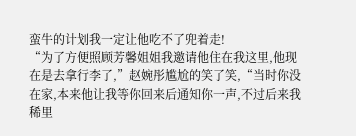蛮牛的计划我一定让他吃不了兜着走!
“为了方便照顾芳馨姐姐我邀请他住在我这里,他现在是去拿行李了,”赵婉彤尴尬的笑了笑,“当时你没在家,本来他让我等你回来后通知你一声,不过后来我稀里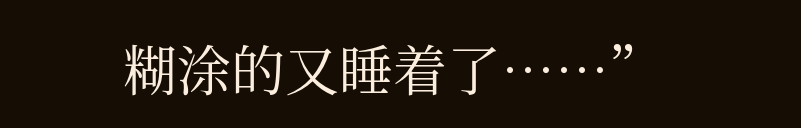糊涂的又睡着了……”